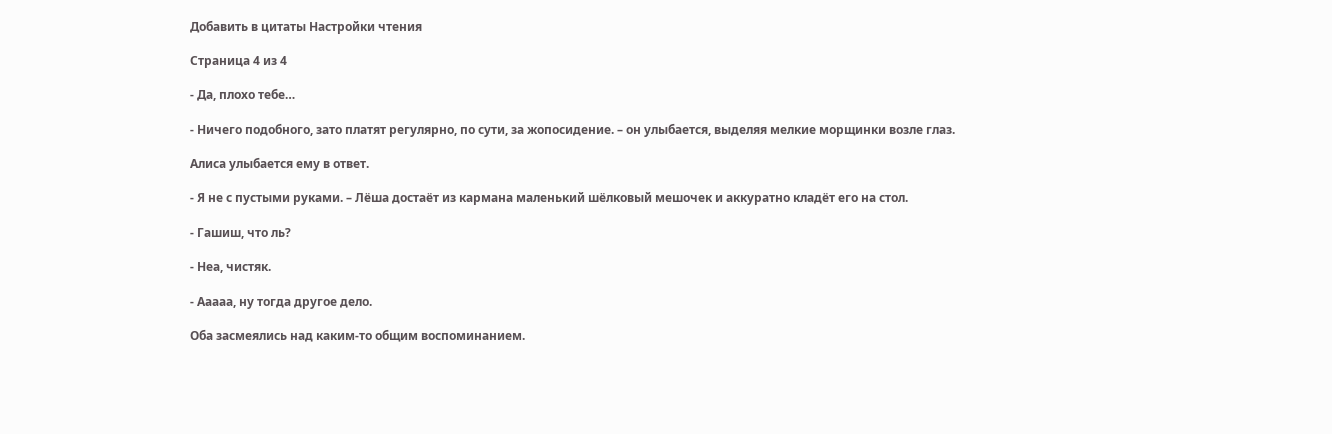Добавить в цитаты Настройки чтения

Страница 4 из 4

- Да, плохо тебе…

- Ничего подобного, зато платят регулярно, по сути, за жопосидение. – он улыбается, выделяя мелкие морщинки возле глаз.

Алиса улыбается ему в ответ.

- Я не с пустыми руками. – Лёша достаёт из кармана маленький шёлковый мешочек и аккуратно кладёт его на стол.

- Гашиш, что ль?

- Неа, чистяк.

- Ааааа, ну тогда другое дело.

Оба засмеялись над каким-то общим воспоминанием.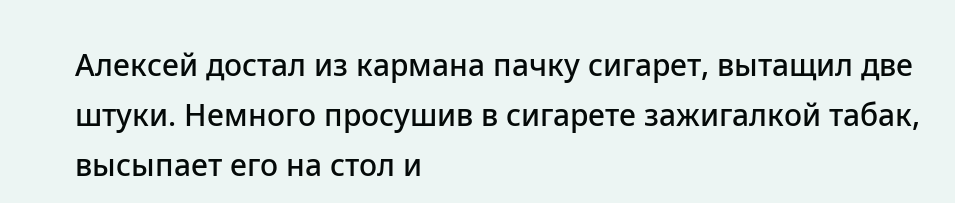Алексей достал из кармана пачку сигарет, вытащил две штуки. Немного просушив в сигарете зажигалкой табак, высыпает его на стол и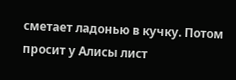сметает ладонью в кучку. Потом просит у Алисы лист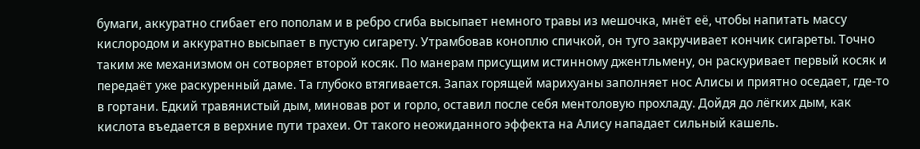бумаги, аккуратно сгибает его пополам и в ребро сгиба высыпает немного травы из мешочка, мнёт её, чтобы напитать массу кислородом и аккуратно высыпает в пустую сигарету. Утрамбовав коноплю спичкой, он туго закручивает кончик сигареты. Точно таким же механизмом он сотворяет второй косяк. По манерам присущим истинному джентльмену, он раскуривает первый косяк и передаёт уже раскуренный даме. Та глубоко втягивается. Запах горящей марихуаны заполняет нос Алисы и приятно оседает, где-то в гортани. Едкий травянистый дым, миновав рот и горло, оставил после себя ментоловую прохладу. Дойдя до лёгких дым, как кислота въедается в верхние пути трахеи. От такого неожиданного эффекта на Алису нападает сильный кашель.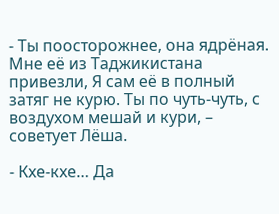- Ты поосторожнее, она ядрёная. Мне её из Таджикистана привезли, Я сам её в полный затяг не курю. Ты по чуть-чуть, с воздухом мешай и кури, – советует Лёша.

- Кхе-кхе… Да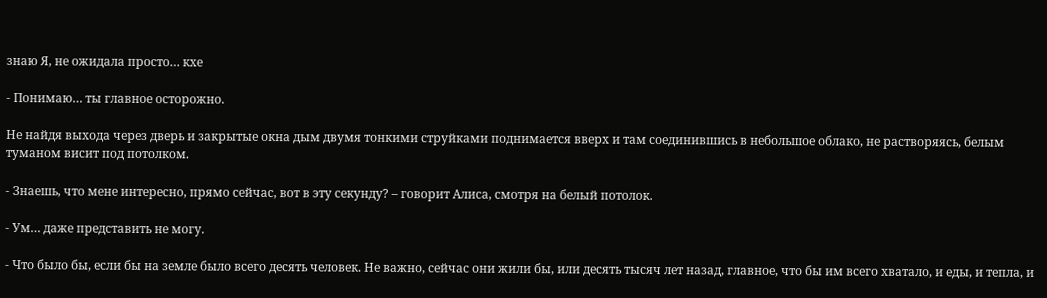знаю Я, не ожидала просто… кхе

- Понимаю… ты главное осторожно.

Не найдя выхода через дверь и закрытые окна дым двумя тонкими струйками поднимается вверх и там соединившись в небольшое облако, не растворяясь, белым туманом висит под потолком.

- Знаешь, что мене интересно, прямо сейчас, вот в эту секунду? – говорит Алиса, смотря на белый потолок.

- Ум… даже представить не могу.

- Что было бы, если бы на земле было всего десять человек. Не важно, сейчас они жили бы, или десять тысяч лет назад, главное, что бы им всего хватало, и еды, и тепла, и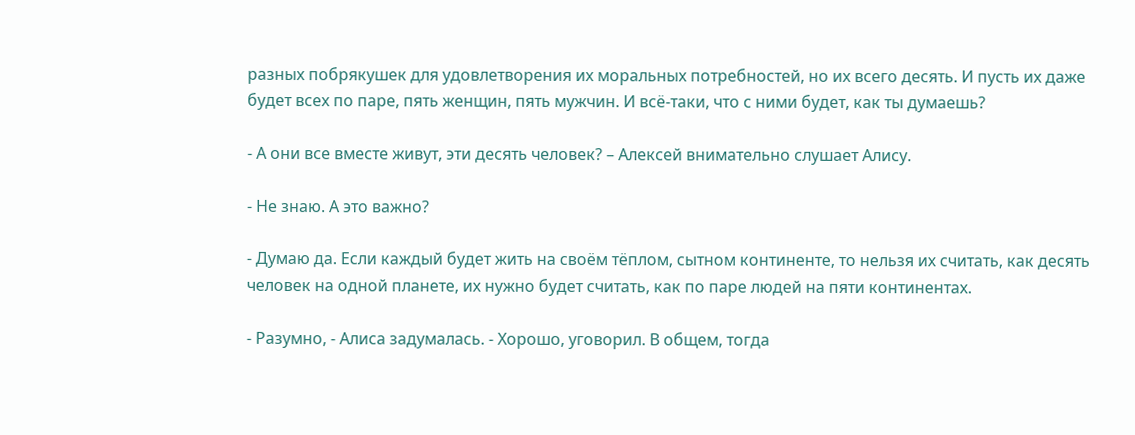разных побрякушек для удовлетворения их моральных потребностей, но их всего десять. И пусть их даже будет всех по паре, пять женщин, пять мужчин. И всё-таки, что с ними будет, как ты думаешь?

- А они все вместе живут, эти десять человек? – Алексей внимательно слушает Алису.

- Не знаю. А это важно?

- Думаю да. Если каждый будет жить на своём тёплом, сытном континенте, то нельзя их считать, как десять человек на одной планете, их нужно будет считать, как по паре людей на пяти континентах.

- Разумно, - Алиса задумалась. - Хорошо, уговорил. В общем, тогда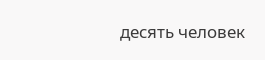десять человек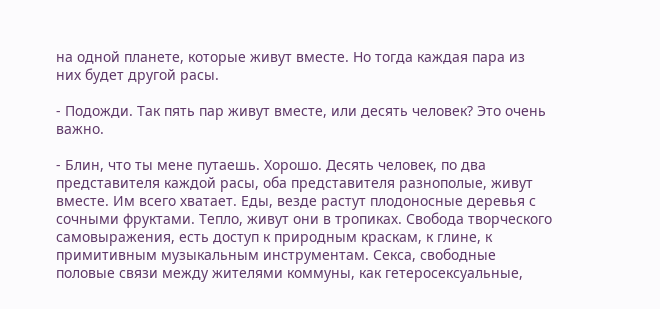на одной планете, которые живут вместе. Но тогда каждая пара из них будет другой расы.

- Подожди. Так пять пар живут вместе, или десять человек? Это очень важно.

- Блин, что ты мене путаешь. Хорошо. Десять человек, по два представителя каждой расы, оба представителя разнополые, живут вместе. Им всего хватает. Еды, везде растут плодоносные деревья с сочными фруктами. Тепло, живут они в тропиках. Свобода творческого самовыражения, есть доступ к природным краскам, к глине, к примитивным музыкальным инструментам. Секса, свободные половые связи между жителями коммуны, как гетеросексуальные,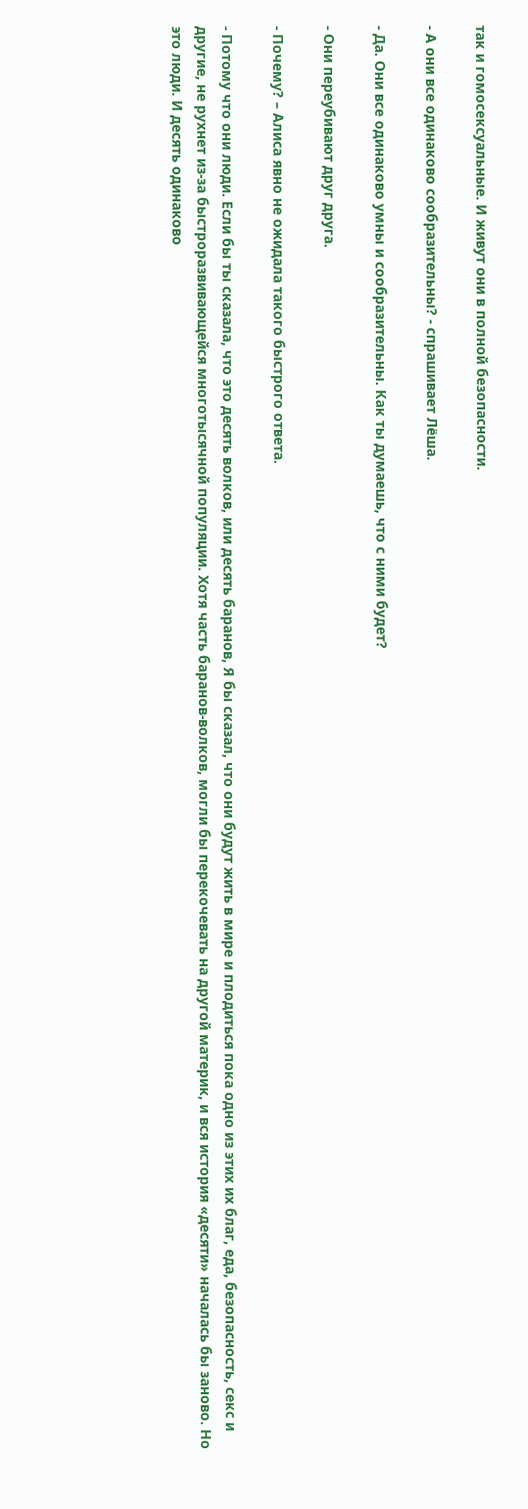так и гомосексуальные. И живут они в полной безопасности.

- А они все одинаково сообразительны? - спрашивает Лёша.

- Да. Они все одинаково умны и сообразительны. Как ты думаешь, что с ними будет?

- Они переубивают друг друга.

- Почему? – Алиса явно не ожидала такого быстрого ответа.

- Потому что они люди. Если бы ты сказала, что это десять волков, или десять баранов, Я бы сказал, что они будут жить в мире и плодиться пока одно из этих их благ, еда, безопасность, секс и другие, не рухнет из-за быстроразвивающейся многотысячной популяции. Хотя часть баранов-волков, могли бы перекочевать на другой материк, и вся история «десяти» началась бы заново. Но это люди. И десять одинаково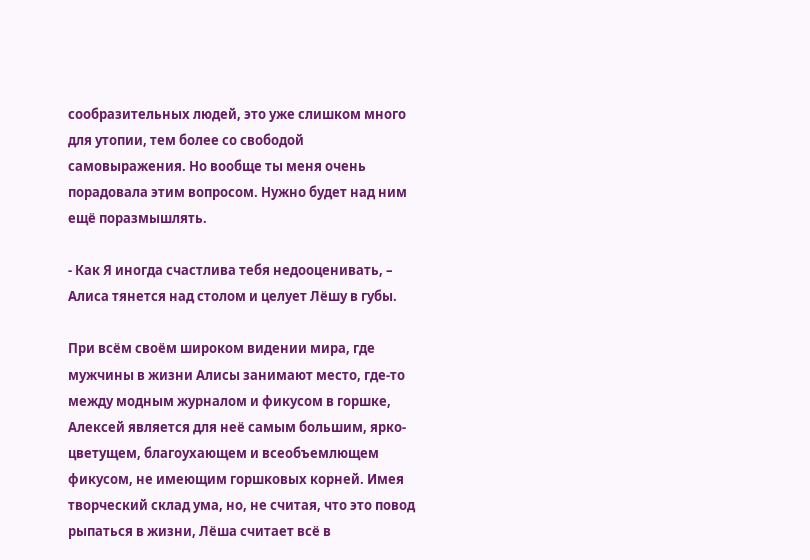сообразительных людей, это уже слишком много для утопии, тем более со свободой самовыражения. Но вообще ты меня очень порадовала этим вопросом. Нужно будет над ним ещё поразмышлять.

- Как Я иногда счастлива тебя недооценивать, – Алиса тянется над столом и целует Лёшу в губы.

При всём своём широком видении мира, где мужчины в жизни Алисы занимают место, где-то между модным журналом и фикусом в горшке, Алексей является для неё самым большим, ярко-цветущем, благоухающем и всеобъемлющем фикусом, не имеющим горшковых корней. Имея творческий склад ума, но, не считая, что это повод рыпаться в жизни, Лёша считает всё в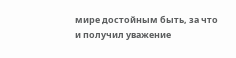мире достойным быть, за что и получил уважение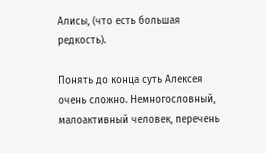Алисы, (что есть большая редкость).

Понять до конца суть Алексея очень сложно. Немногословный, малоактивный человек, перечень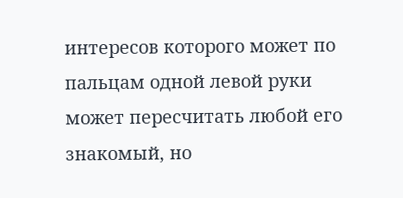интересов которого может по пальцам одной левой руки может пересчитать любой его знакомый, но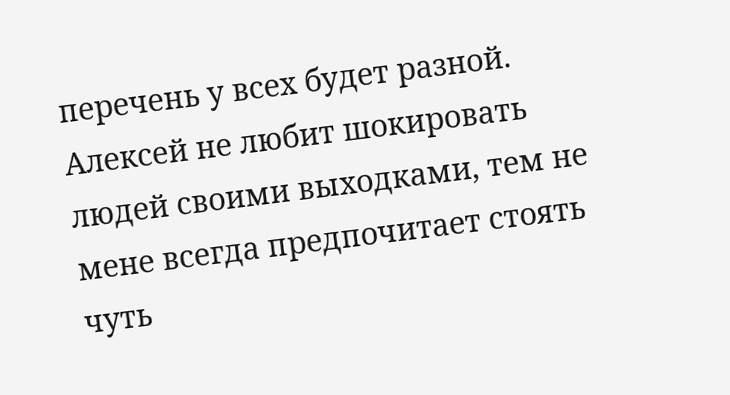перечень у всех будет разной. Алексей не любит шокировать людей своими выходками, тем не мене всегда предпочитает стоять чуть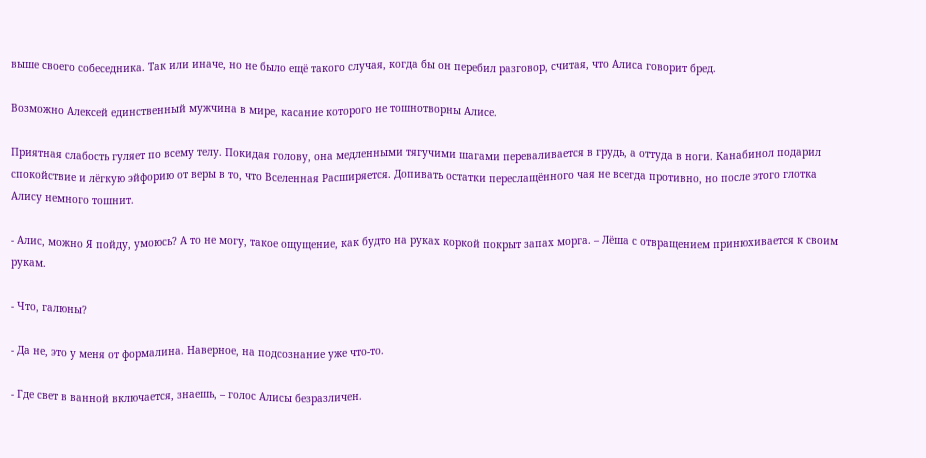выше своего собеседника. Так или иначе, но не было ещё такого случая, когда бы он перебил разговор, считая, что Алиса говорит бред.

Возможно Алексей единственный мужчина в мире, касание которого не тошнотворны Алисе.

Приятная слабость гуляет по всему телу. Покидая голову, она медленными тягучими шагами переваливается в грудь, а оттуда в ноги. Канабинол подарил спокойствие и лёгкую эйфорию от веры в то, что Вселенная Расширяется. Допивать остатки переслащённого чая не всегда противно, но после этого глотка Алису немного тошнит.

- Алис, можно Я пойду, умоюсь? А то не могу, такое ощущение, как будто на руках коркой покрыт запах морга. – Лёша с отвращением принюхивается к своим рукам.

- Что, галюны?

- Да не, это у меня от формалина. Наверное, на подсознание уже что-то.

- Где свет в ванной включается, знаешь, – голос Алисы безразличен.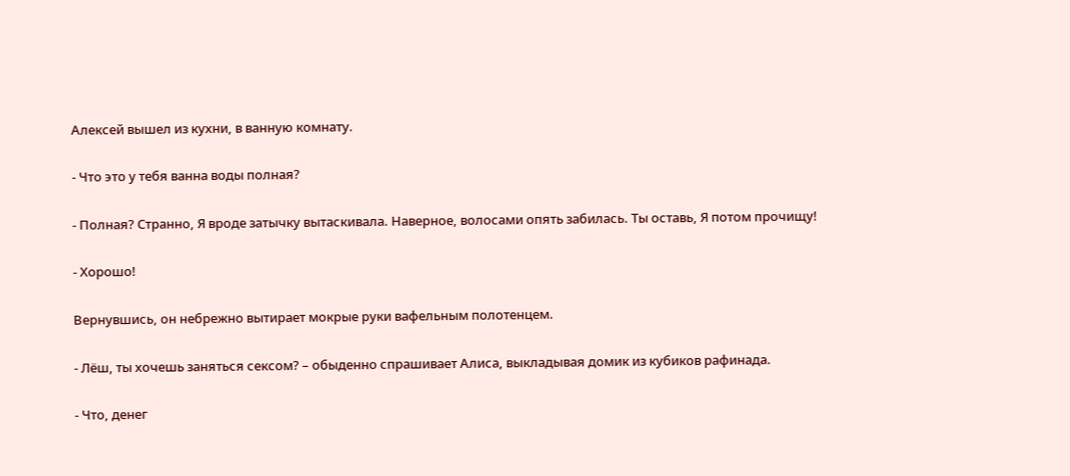Алексей вышел из кухни, в ванную комнату.

- Что это у тебя ванна воды полная?

- Полная? Странно, Я вроде затычку вытаскивала. Наверное, волосами опять забилась. Ты оставь, Я потом прочищу!

- Хорошо!

Вернувшись, он небрежно вытирает мокрые руки вафельным полотенцем.

- Лёш, ты хочешь заняться сексом? – обыденно спрашивает Алиса, выкладывая домик из кубиков рафинада.

- Что, денег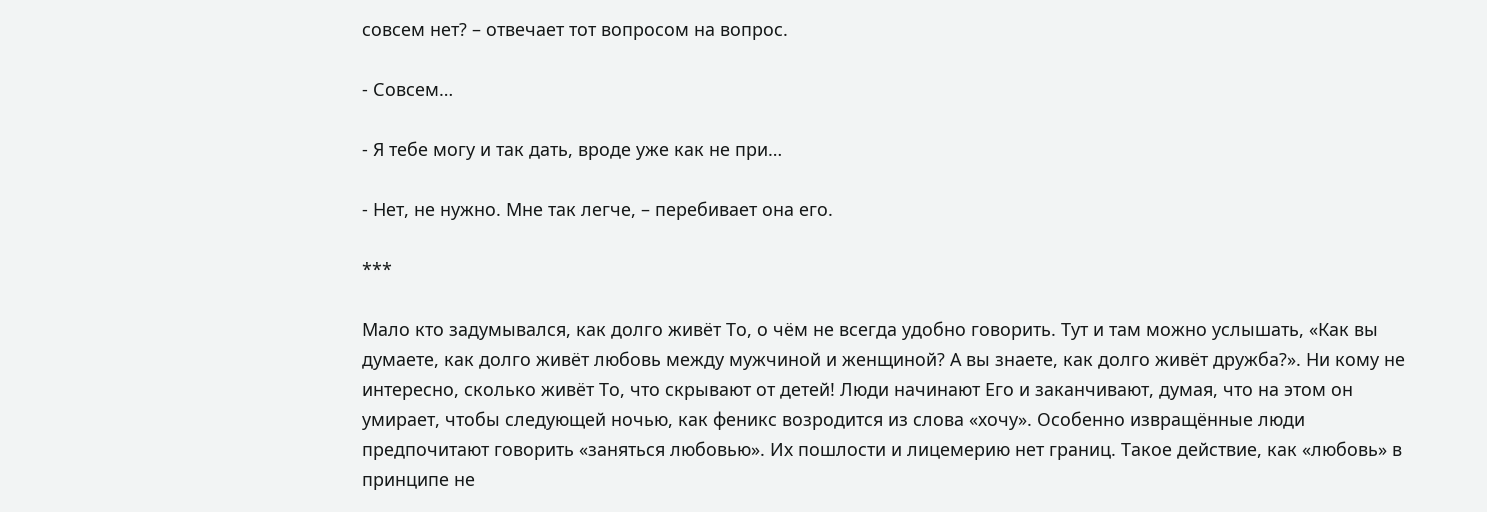совсем нет? – отвечает тот вопросом на вопрос.

- Совсем…

- Я тебе могу и так дать, вроде уже как не при…

- Нет, не нужно. Мне так легче, – перебивает она его.

***

Мало кто задумывался, как долго живёт То, о чём не всегда удобно говорить. Тут и там можно услышать, «Как вы думаете, как долго живёт любовь между мужчиной и женщиной? А вы знаете, как долго живёт дружба?». Ни кому не интересно, сколько живёт То, что скрывают от детей! Люди начинают Его и заканчивают, думая, что на этом он умирает, чтобы следующей ночью, как феникс возродится из слова «хочу». Особенно извращённые люди предпочитают говорить «заняться любовью». Их пошлости и лицемерию нет границ. Такое действие, как «любовь» в принципе не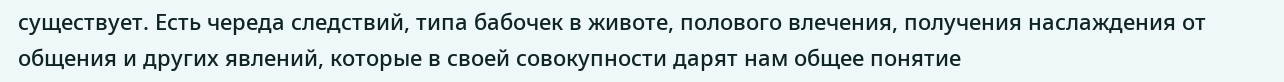существует. Есть череда следствий, типа бабочек в животе, полового влечения, получения наслаждения от общения и других явлений, которые в своей совокупности дарят нам общее понятие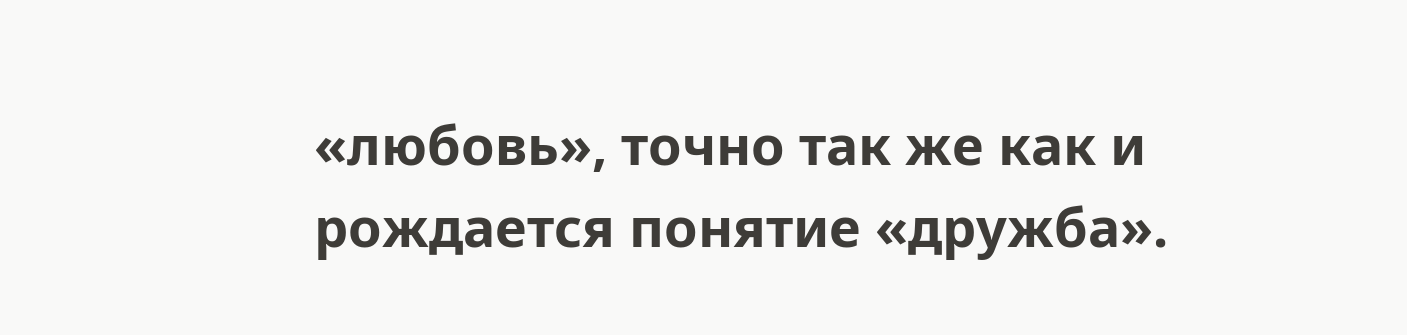«любовь», точно так же как и рождается понятие «дружба».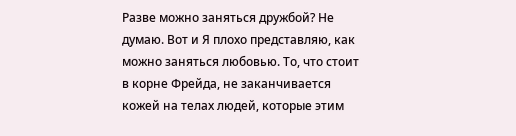Разве можно заняться дружбой? Не думаю. Вот и Я плохо представляю, как можно заняться любовью. То, что стоит в корне Фрейда, не заканчивается кожей на телах людей, которые этим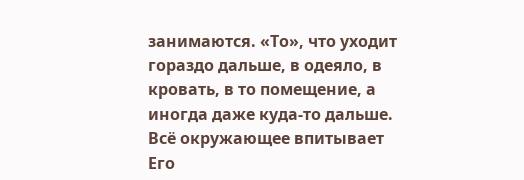занимаются. «То», что уходит гораздо дальше, в одеяло, в кровать, в то помещение, а иногда даже куда-то дальше. Всё окружающее впитывает Его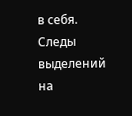в себя. Следы выделений на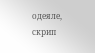одеяле, скрип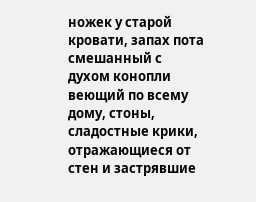ножек у старой кровати, запах пота смешанный с духом конопли веющий по всему дому, стоны, сладостные крики, отражающиеся от стен и застрявшие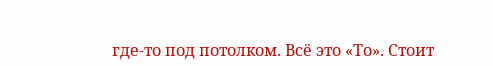где-то под потолком. Всё это «То». Стоит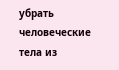убрать человеческие тела из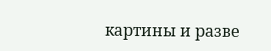картины и разве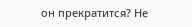он прекратится? Не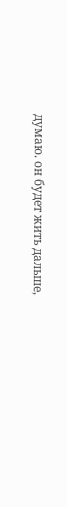думаю. он будет жить дальше,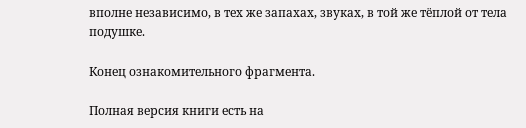вполне независимо, в тех же запахах, звуках, в той же тёплой от тела подушке.

Конец ознакомительного фрагмента.

Полная версия книги есть на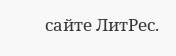сайте ЛитРес.